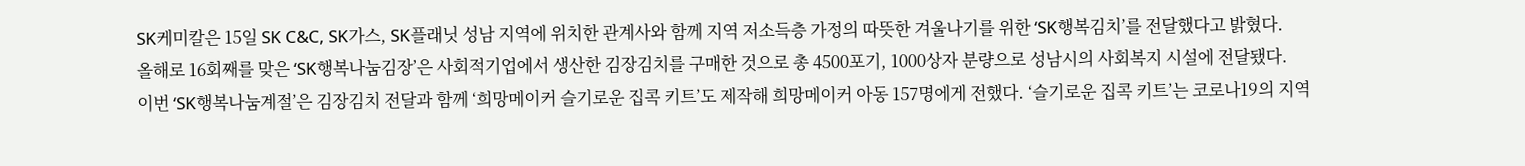SK케미칼은 15일 SK C&C, SK가스, SK플래닛 성남 지역에 위치한 관계사와 함께 지역 저소득층 가정의 따뜻한 겨울나기를 위한 ‘SK행복김치’를 전달했다고 밝혔다.
올해로 16회째를 맞은 ‘SK행복나눔김장’은 사회적기업에서 생산한 김장김치를 구매한 것으로 총 4500포기, 1000상자 분량으로 성남시의 사회복지 시설에 전달됐다.
이번 ‘SK행복나눔계절’은 김장김치 전달과 함께 ‘희망메이커 슬기로운 집콕 키트’도 제작해 희망메이커 아동 157명에게 전했다. ‘슬기로운 집콕 키트’는 코로나19의 지역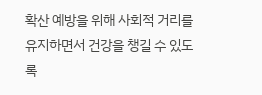확산 예방을 위해 사회적 거리를 유지하면서 건강을 챙길 수 있도록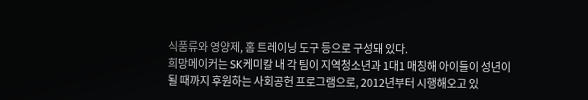식품류와 영양제, 홈 트레이닝 도구 등으로 구성돼 있다.
희망메이커는 SK케미칼 내 각 팀이 지역청소년과 1대1 매칭해 아이들이 성년이 될 때까지 후원하는 사회공헌 프로그램으로, 2012년부터 시행해오고 있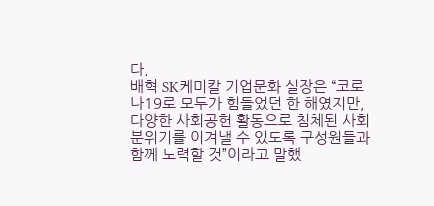다.
배혁 SK케미칼 기업문화 실장은 “코로나19로 모두가 힘들었던 한 해였지만, 다양한 사회공헌 활동으로 침체된 사회 분위기를 이겨낼 수 있도록 구성원들과 함께 노력할 것”이라고 말했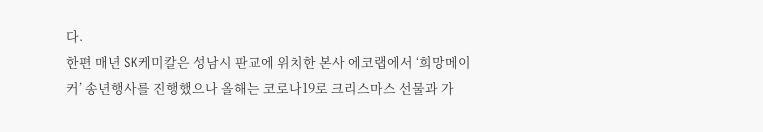다.
한편 매년 SK케미칼은 성남시 판교에 위치한 본사 에코랩에서 ‘희망메이커’ 송년행사를 진행했으나 올해는 코로나19로 크리스마스 선물과 가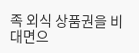족 외식 상품권을 비대면으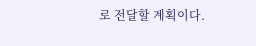로 전달할 계획이다.